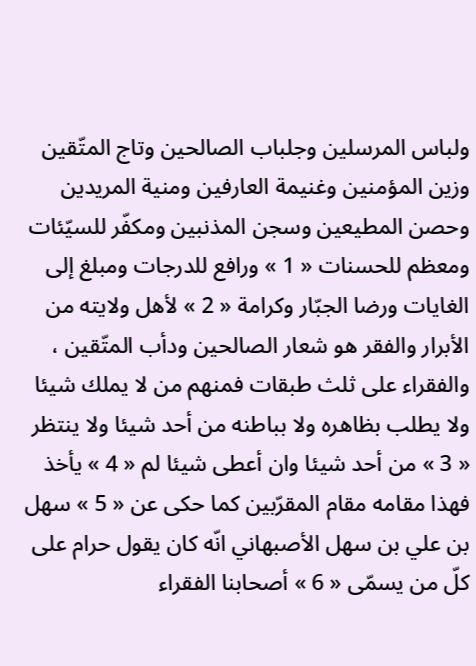ولباس المرسلين وجلباب الصالحين وتاج المتّقين وزين المؤمنين وغنيمة العارفين ومنية المريدين وحصن المطيعين وسجن المذنبين ومكفّر للسيّئات ومعظم للحسنات « 1 » ورافع للدرجات ومبلغ إلى الغايات ورضا الجبّار وكرامة « 2 » لأهل ولايته من الأبرار والفقر هو شعار الصالحين ودأب المتّقين ، والفقراء على ثلث طبقات فمنهم من لا يملك شيئا ولا يطلب بظاهره ولا بباطنه من أحد شيئا ولا ينتظر « 3 » من أحد شيئا وان أعطى شيئا لم « 4 » يأخذ فهذا مقامه مقام المقرّبين كما حكى عن « 5 » سهل بن علي بن سهل الأصبهاني انّه كان يقول حرام على كلّ من يسمّى « 6 » أصحابنا الفقراء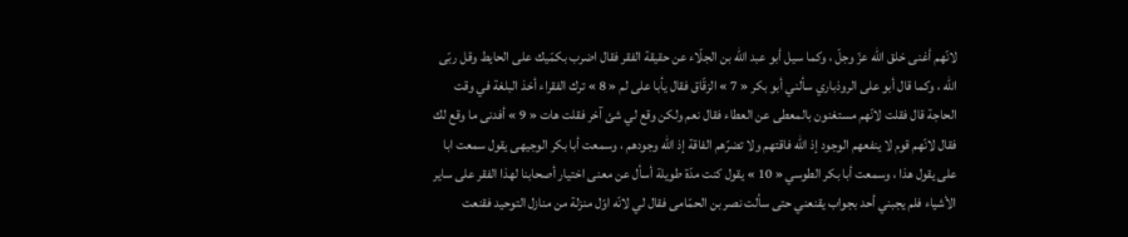لانّهم أغنى خلق الله عزّ وجلّ ، وكما سيل أبو عبد الله بن الجلّاء عن حقيقة الفقر فقال اضرب بكمّيك على الحايط وقل ربّى الله ، وكما قال أبو على الروذباري سألني أبو بكر « 7 » الزقّاق فقال يأبا على لم « 8 » ترك الفقراء أخذ البلغة في وقت الحاجة قال فقلت لانّهم مستغنون بالمعطى عن العطاء فقال نعم ولكن وقع لي شئ آخر فقلت هات « 9 » أفدنى ما وقع لك فقال لانّهم قوم لا ينفعهم الوجود إذ الله فاقتهم ولا تضرّهم الفاقة إذ الله وجودهم ، وسمعت أبا بكر الوجيهى يقول سمعت ابا على يقول هذا ، وسمعت أبا بكر الطوسي « 10 » يقول كنت مدّة طويلة أسأل عن معنى اختيار أصحابنا لهذا الفقر على ساير الأشياء فلم يجبني أحد بجواب يقنعني حتى سألت نصر بن الحمّامى فقال لي لانّه اوّل منزلة من منازل التوحيد فقنعت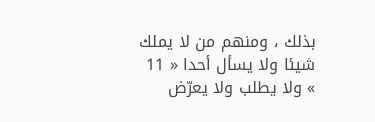بذلك ، ومنهم من لا يملك شيئا ولا يسأل أحدا « 11 » ولا يطلب ولا يعرّض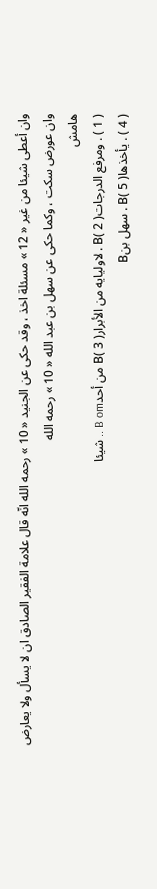وان أعطى شيئا من غير « 12 » مسئلة اخذ ، وقد حكى عن الجنيد « 10 » رحمه الله انّه قال علامة الفقير الصادق ان لا يسأل ولا يعارض وان عورض سكت ، وكما حكى عن سهل بن عبد الله « 10 » رحمه الله
هامش
( 1 ) . ومرفع الدرجاتB( 2 ) . لاوليايه من الأبرارB( 3 ) من أحدB om .. شيئا
( 4 ) . يأخذهاB( 5 ) . سهل بنB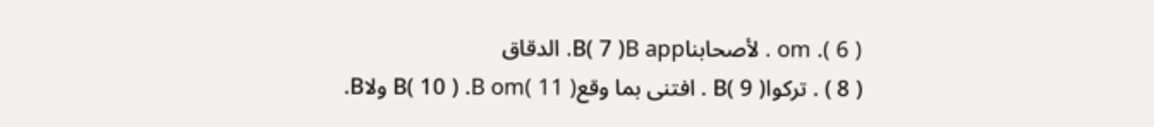om .( 6 ) . لأصحابناB( 7 )B app. الدقاق
( 8 ) . تركواB( 9 ) . افتنى بما وقعB( 10 ) .B om( 11 ) ولاB.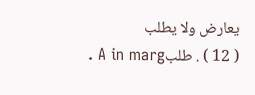يعارض ولا يطلب
( 12 ) . طلبA in marg .